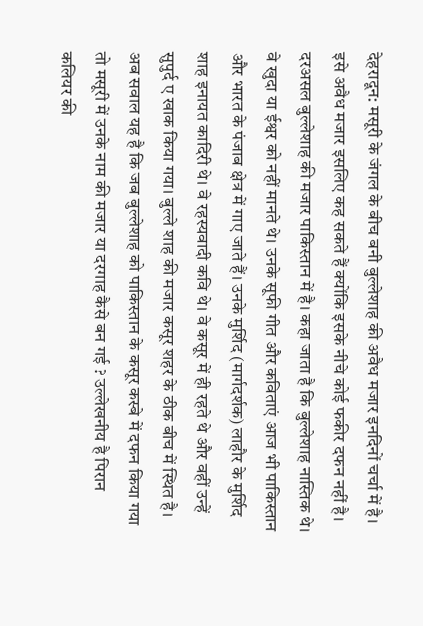देहरादून: मसूरी के जंगल के बीच बनी बुल्लेशाह की अवैध मजार इनदिनों चर्चा में है। इसे अवैध मजार इसलिए कह सकते हैं क्योंकि इसके नीचे कोई फकीर दफन नहीं है। दरअसल बुल्लेशाह की मजार पाकिस्तान में है। कहा जाता है कि बुल्लेशाह नास्तिक थे। वे खुदा या ईश्वर को नहीं मानते थे। उनके सूफी गीत और कविताएं आज भी पाकिस्तान और भारत के पंजाब क्षेत्र में गाए जाते हैं। उनके मुर्शिद (मार्गदर्शक) लाहौर के मुर्शिद शाह इनायत कादिरी थे। वे रहस्यवादी कवि थे। वे कसूर में ही रहते थे और वहीं उन्हें सुपुर्द ए खाक किया गया। बुल्ले शाह की मजार कसूर शहर के ठीक बीच में स्थित है।
अब सवाल यह है कि जब बुल्लेशाह को पाकिस्तान के कसूर कस्बे में दफन किया गया तो मसूरी में उनके नाम की मजार या दरगाह कैसे बन गई ? उल्लेखनीय है पिरान कलियर की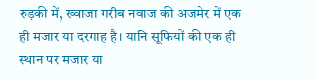रुड़की में, ख्वाजा गरीब नवाज की अजमेर में एक ही मजार या दरगाह है। यानि सूफियों की एक ही स्थान पर मजार या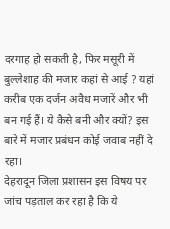दरगाह हो सकती है, फिर मसूरी में बुल्लेशाह की मजार कहां से आई ? यहां करीब एक दर्जन अवैध मजारें और भी बन गई हैं। ये कैसे बनी और क्यों? इस बारे में मजार प्रबंधन कोई जवाब नहीं दे रहा।
देहरादून जिला प्रशासन इस विषय पर जांच पड़ताल कर रहा है कि ये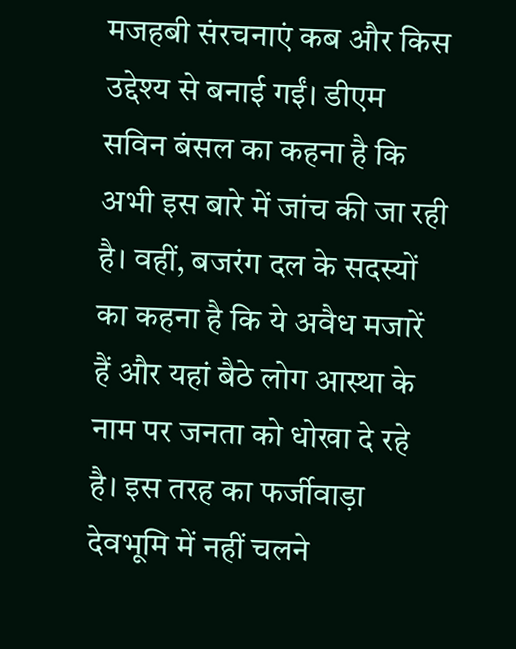मजहबी संरचनाएं कब और किस उद्देश्य से बनाई गईं। डीएम सविन बंसल का कहना है कि अभी इस बारे में जांच की जा रही है। वहीं, बजरंग दल के सदस्यों का कहना है कि ये अवैध मजारें हैं और यहां बैठे लोग आस्था के नाम पर जनता को धोखा दे रहे है। इस तरह का फर्जीवाड़ा देवभूमि में नहीं चलने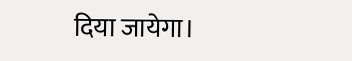दिया जायेगा।